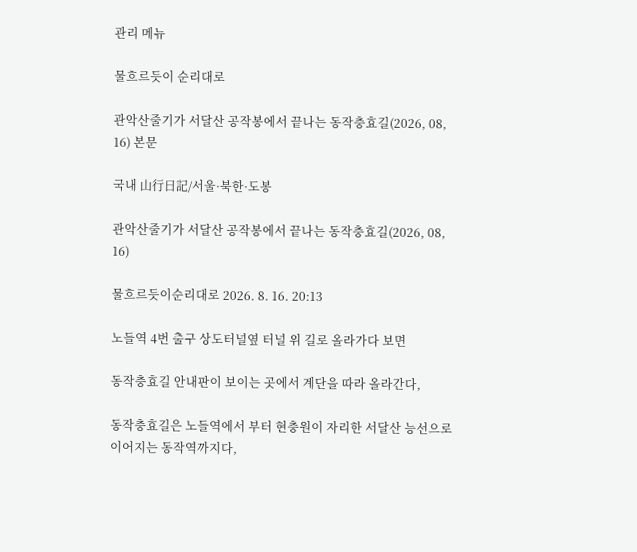관리 메뉴

물흐르듯이 순리대로

관악산줄기가 서달산 공작봉에서 끝나는 동작충효길(2026, 08, 16) 본문

국내 山行日記/서울·북한·도봉

관악산줄기가 서달산 공작봉에서 끝나는 동작충효길(2026, 08, 16)

물흐르듯이순리대로 2026. 8. 16. 20:13

노들역 4번 출구 상도터널옆 터널 위 길로 올라가다 보면

동작충효길 안내판이 보이는 곳에서 계단을 따라 올라간다,

동작충효길은 노들역에서 부터 현충원이 자리한 서달산 능선으로 이어지는 동작역까지다,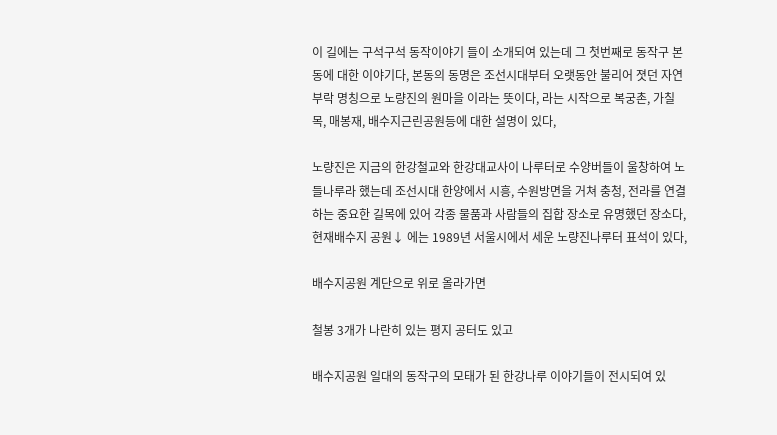이 길에는 구석구석 동작이야기 들이 소개되여 있는데 그 첫번째로 동작구 본동에 대한 이야기다, 본동의 동명은 조선시대부터 오랫동안 불리어 졋던 자연부락 명칭으로 노량진의 원마을 이라는 뜻이다, 라는 시작으로 복궁촌, 가칠목, 매봉재, 배수지근린공원등에 대한 설명이 있다,

노량진은 지금의 한강철교와 한강대교사이 나루터로 수양버들이 울창하여 노들나루라 했는데 조선시대 한양에서 시흥, 수원방면을 거쳐 충청, 전라를 연결하는 중요한 길목에 있어 각종 물품과 사람들의 집합 장소로 유명했던 장소다, 현재배수지 공원↓ 에는 1989년 서울시에서 세운 노량진나루터 표석이 있다,

배수지공원 계단으로 위로 올라가면

철봉 3개가 나란히 있는 평지 공터도 있고

배수지공원 일대의 동작구의 모태가 된 한강나루 이야기들이 전시되여 있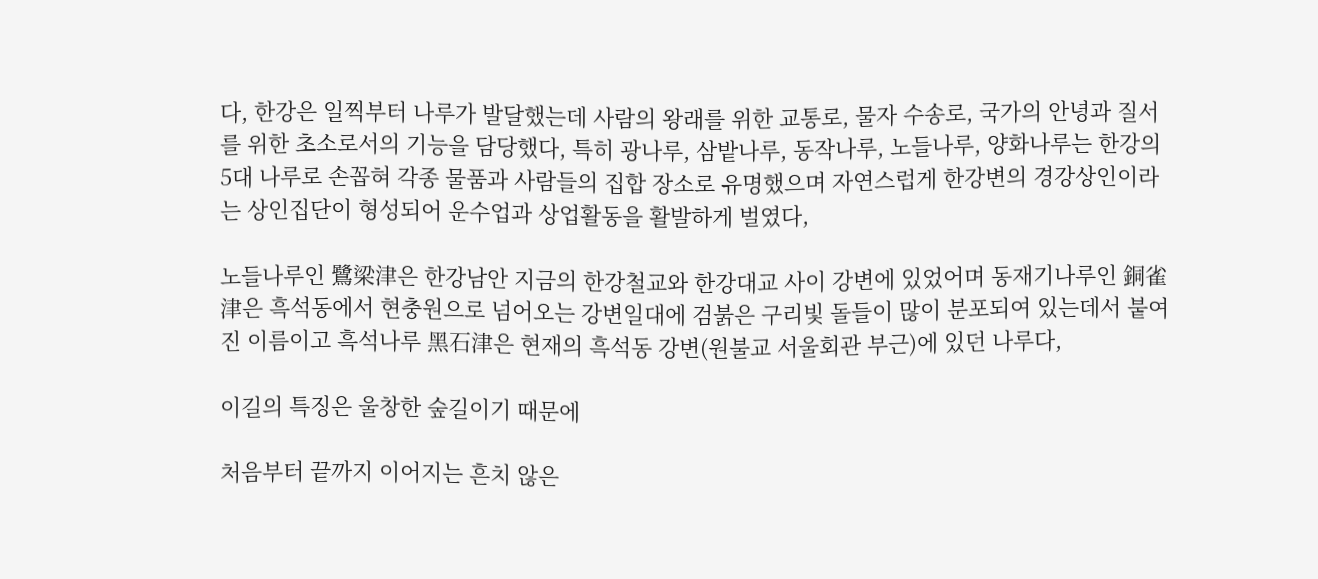다, 한강은 일찍부터 나루가 발달했는데 사람의 왕래를 위한 교통로, 물자 수송로, 국가의 안녕과 질서를 위한 초소로서의 기능을 담당했다, 특히 광나루, 삼밭나루, 동작나루, 노들나루, 양화나루는 한강의 5대 나루로 손꼽혀 각종 물품과 사람들의 집합 장소로 유명했으며 자연스럽게 한강변의 경강상인이라는 상인집단이 형성되어 운수업과 상업활동을 활발하게 벌였다,

노들나루인 鷺梁津은 한강남안 지금의 한강철교와 한강대교 사이 강변에 있었어며 동재기나루인 銅雀津은 흑석동에서 현충원으로 넘어오는 강변일대에 검붉은 구리빛 돌들이 많이 분포되여 있는데서 붙여진 이름이고 흑석나루 黑石津은 현재의 흑석동 강변(원불교 서울회관 부근)에 있던 나루다,

이길의 특징은 울창한 숲길이기 때문에

처음부터 끝까지 이어지는 흔치 않은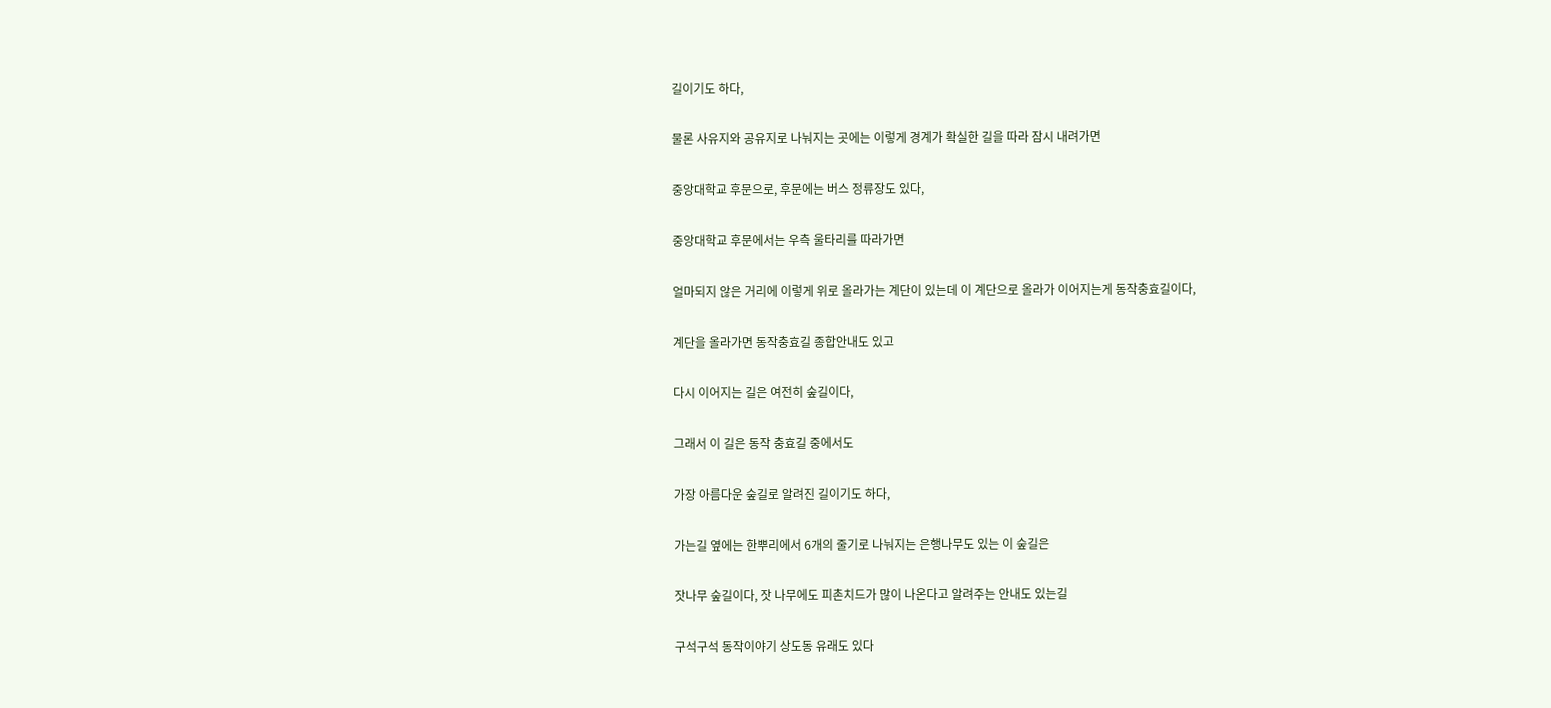길이기도 하다,

물론 사유지와 공유지로 나눠지는 곳에는 이렇게 경계가 확실한 길을 따라 잠시 내려가면

중앙대학교 후문으로, 후문에는 버스 정류장도 있다,

중앙대학교 후문에서는 우측 울타리를 따라가면

얼마되지 않은 거리에 이렇게 위로 올라가는 계단이 있는데 이 계단으로 올라가 이어지는게 동작충효길이다,

계단을 올라가면 동작충효길 종합안내도 있고

다시 이어지는 길은 여전히 숲길이다,

그래서 이 길은 동작 충효길 중에서도

가장 아름다운 숲길로 알려진 길이기도 하다,

가는길 옆에는 한뿌리에서 6개의 줄기로 나눠지는 은행나무도 있는 이 숲길은

잣나무 숲길이다, 잣 나무에도 피촌치드가 많이 나온다고 알려주는 안내도 있는길

구석구석 동작이야기 상도동 유래도 있다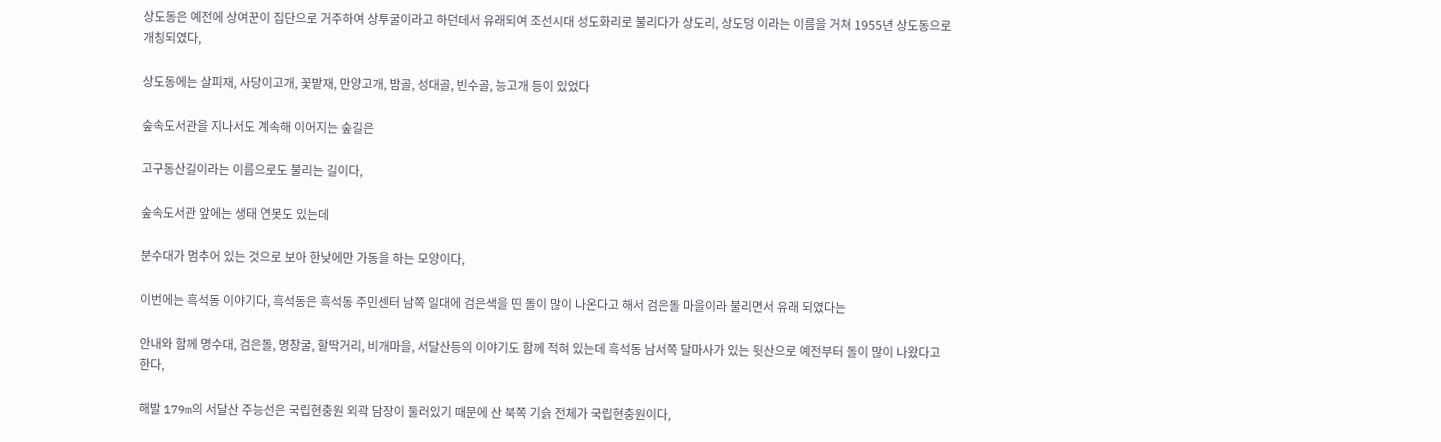상도동은 예전에 상여꾼이 집단으로 거주하여 상투굴이라고 하던데서 유래되여 조선시대 성도화리로 불리다가 상도리, 상도덩 이라는 이름을 거쳐 1955년 상도동으로 개칭되였다,

상도동에는 살피재, 사당이고개, 꽃밭재, 만양고개, 밤골, 성대골, 빈수골, 능고개 등이 있었다

숲속도서관을 지나서도 계속해 이어지는 숲길은

고구동산길이라는 이름으로도 불리는 길이다,

숲속도서관 앞에는 생태 연못도 있는데

분수대가 멈추어 있는 것으로 보아 한낮에만 가동을 하는 모양이다,

이번에는 흑석동 이야기다, 흑석동은 흑석동 주민센터 남쪽 일대에 검은색을 띤 돌이 많이 나온다고 해서 검은돌 마을이라 불리면서 유래 되였다는

안내와 함께 명수대, 검은돌, 명창굴, 할딱거리, 비개마을, 서달산등의 이야기도 함께 적혀 있는데 흑석동 남서쪽 달마사가 있는 뒷산으로 예전부터 돌이 많이 나왔다고 한다,

해발 179m의 서달산 주능선은 국립현충원 외곽 담장이 둘러있기 때문에 산 북쪽 기슭 전체가 국립현충원이다,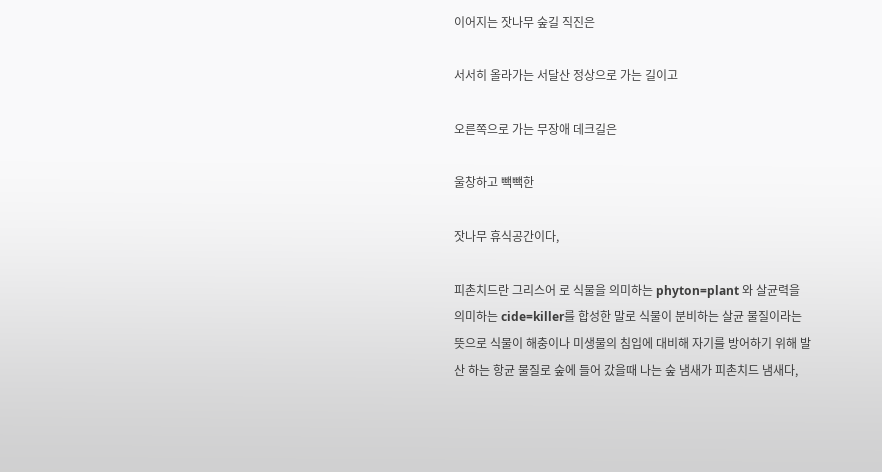이어지는 잣나무 숲길 직진은

서서히 올라가는 서달산 정상으로 가는 길이고

오른쪽으로 가는 무장애 데크길은

울창하고 빽빽한

잣나무 휴식공간이다,

피촌치드란 그리스어 로 식물을 의미하는 phyton=plant 와 살균력을 의미하는 cide=killer를 합성한 말로 식물이 분비하는 살균 물질이라는 뜻으로 식물이 해충이나 미생물의 침입에 대비해 자기를 방어하기 위해 발산 하는 항균 물질로 숲에 들어 갔을때 나는 숲 냄새가 피촌치드 냄새다,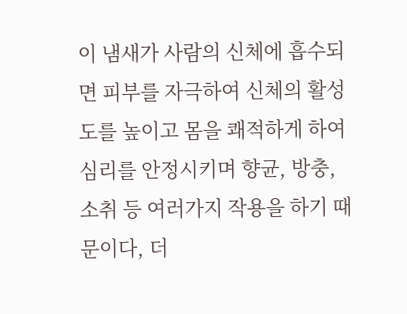이 냄새가 사람의 신체에 흡수되면 피부를 자극하여 신체의 활성도를 높이고 몸을 쾌적하게 하여 심리를 안정시키며 향균, 방충, 소취 등 여러가지 작용을 하기 때문이다, 더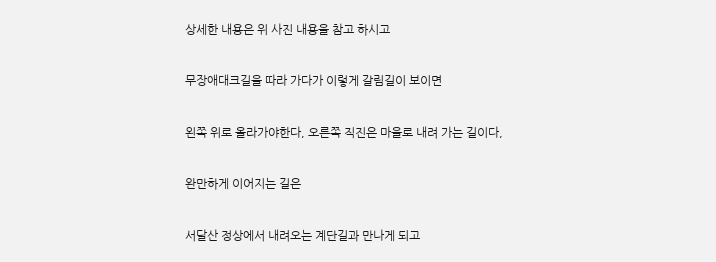상세한 내용은 위 사진 내용을 참고 하시고

무장애대크길을 따라 가다가 이렇게 갈림길이 보이면

왼쪽 위로 올라가야한다, 오른쪽 직진은 마을로 내려 가는 길이다,

완만하게 이어지는 길은

서달산 정상에서 내려오는 계단길과 만나게 되고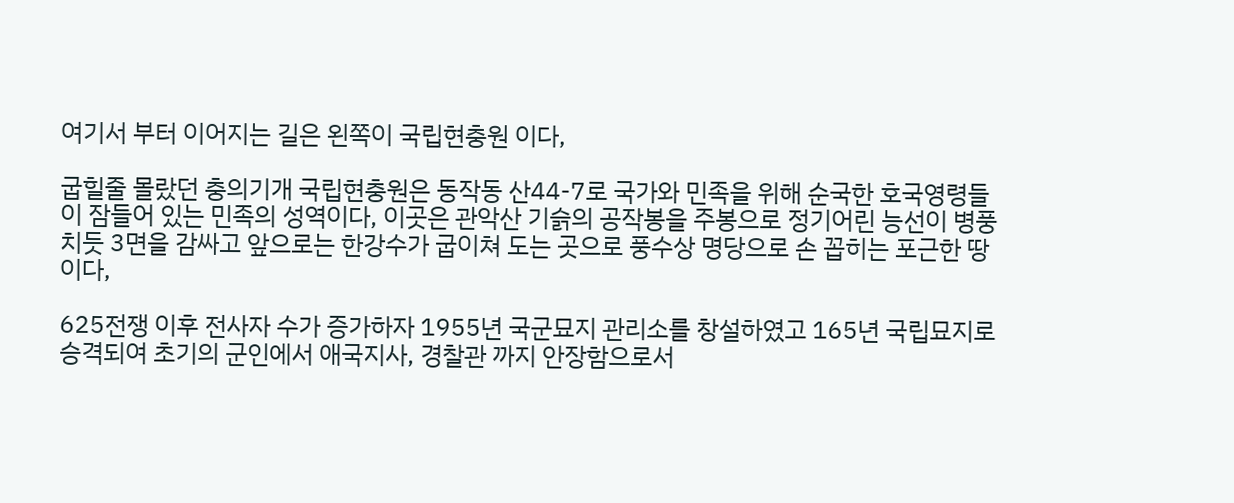여기서 부터 이어지는 길은 왼쪽이 국립현충원 이다,

굽힐줄 몰랐던 충의기개 국립현충원은 동작동 산44-7로 국가와 민족을 위해 순국한 호국영령들이 잠들어 있는 민족의 성역이다, 이곳은 관악산 기슭의 공작봉을 주봉으로 정기어린 능선이 병풍 치듯 3면을 감싸고 앞으로는 한강수가 굽이쳐 도는 곳으로 풍수상 명당으로 손 꼽히는 포근한 땅이다,

625전쟁 이후 전사자 수가 증가하자 1955년 국군묘지 관리소를 창설하였고 165년 국립묘지로 승격되여 초기의 군인에서 애국지사, 경찰관 까지 안장함으로서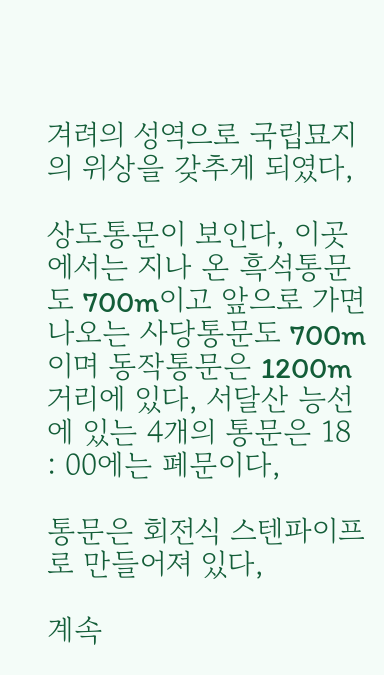겨려의 성역으로 국립묘지의 위상을 갖추게 되였다,

상도통문이 보인다, 이곳에서는 지나 온 흑석통문도 700m이고 앞으로 가면 나오는 사당통문도 700m이며 동작통문은 1200m 거리에 있다, 서달산 능선에 있는 4개의 통문은 18 : 00에는 폐문이다,

통문은 회전식 스텐파이프로 만들어져 있다,

계속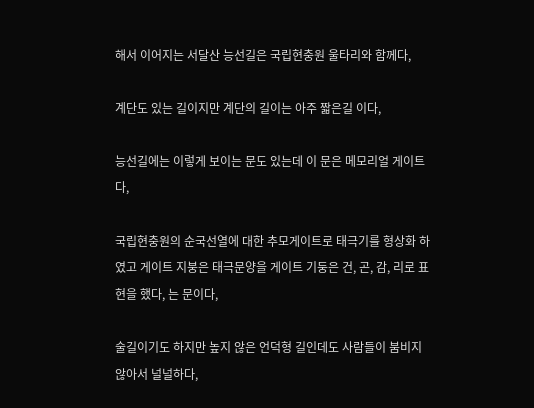해서 이어지는 서달산 능선길은 국립현충원 울타리와 함께다,

계단도 있는 길이지만 계단의 길이는 아주 짧은길 이다,

능선길에는 이렇게 보이는 문도 있는데 이 문은 메모리얼 게이트다,

국립현충원의 순국선열에 대한 추모게이트로 태극기를 형상화 하였고 게이트 지붕은 태극문양을 게이트 기둥은 건, 곤, 감, 리로 표현을 했다, 는 문이다,

술길이기도 하지만 높지 않은 언덕형 길인데도 사람들이 붐비지 않아서 널널하다,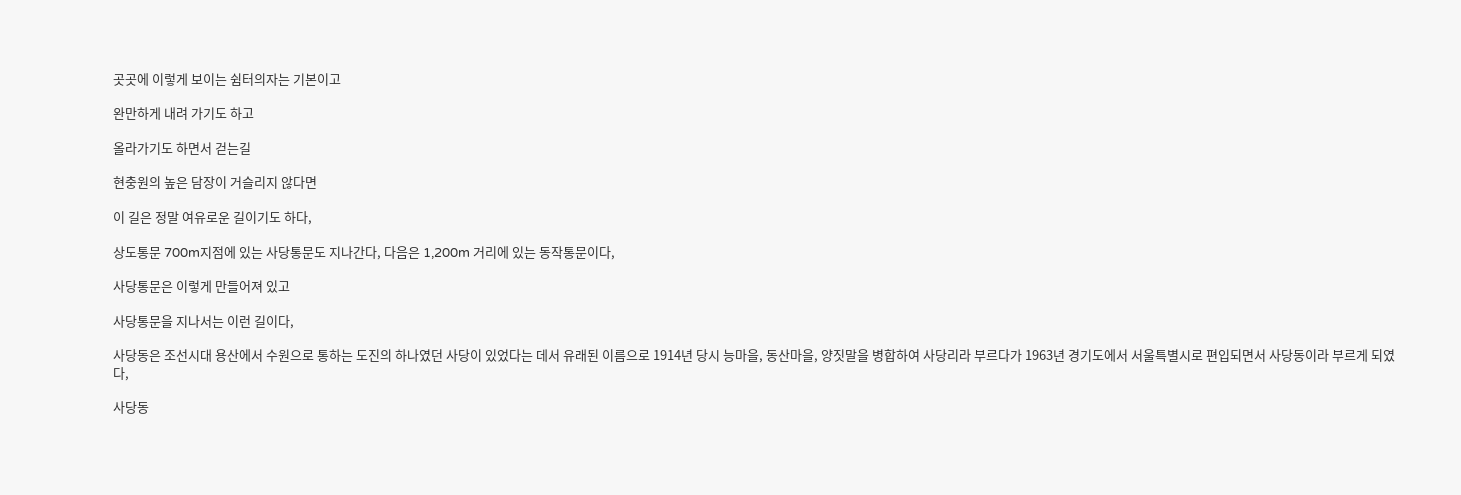곳곳에 이렇게 보이는 쉼터의자는 기본이고

완만하게 내려 가기도 하고

올라가기도 하면서 걷는길

현충원의 높은 담장이 거슬리지 않다면

이 길은 정말 여유로운 길이기도 하다,

상도통문 700m지점에 있는 사당통문도 지나간다, 다음은 1,200m 거리에 있는 동작통문이다,

사당통문은 이렇게 만들어져 있고

사당통문을 지나서는 이런 길이다,

사당동은 조선시대 용산에서 수원으로 통하는 도진의 하나였던 사당이 있었다는 데서 유래된 이름으로 1914년 당시 능마을, 동산마을, 양짓말을 병합하여 사당리라 부르다가 1963년 경기도에서 서울특별시로 편입되면서 사당동이라 부르게 되였다,

사당동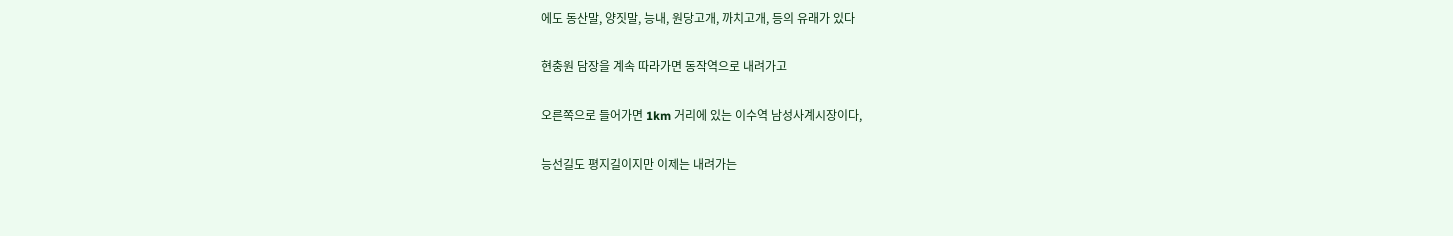에도 동산말, 양짓말, 능내, 원당고개, 까치고개, 등의 유래가 있다

현충원 담장을 계속 따라가면 동작역으로 내려가고

오른쪽으로 들어가면 1km 거리에 있는 이수역 남성사계시장이다,

능선길도 평지길이지만 이제는 내려가는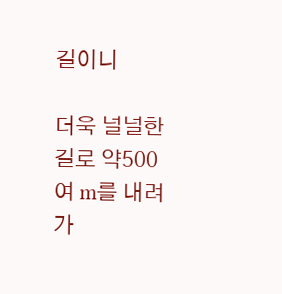길이니

더욱 널널한 길로 약500여 m를 내려가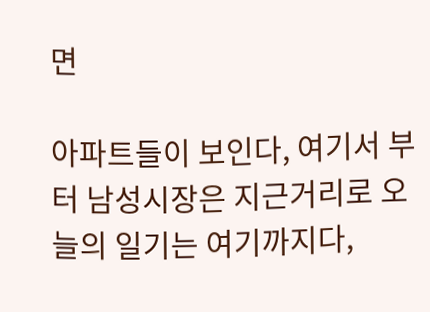면

아파트들이 보인다, 여기서 부터 남성시장은 지근거리로 오늘의 일기는 여기까지다,